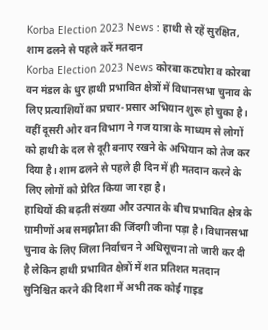Korba Election 2023 News : हाथी से रहें सुरक्षित, शाम ढलने से पहले करें मतदान
Korba Election 2023 News कोरबा कटघोरा व कोरबा वन मंडल के धुर हाथी प्रभावित क्षेत्रों में विधानसभा चुनाव के लिए प्रत्याशियों का प्रचार-प्रसार अभियान शुरू हो चुका है। वहीं दूसरी ओर वन विभाग ने गज यात्रा के माध्यम से लोगों को हाथी के दल से दूरी बनाए रखने के अभियान को तेज कर दिया है। शाम ढलने से पहले ही दिन में ही मतदान करने के लिए लोगों को प्रेरित किया जा रहा है।
हाथियों की बढ़ती संख्या और उत्पात के बीच प्रभावित क्षेत्र के ग्रामीणों अब समझौता की जिंदगी जीना पड़ा है। विधानसभा चुनाव के लिए जिला निर्वाचन ने अधिसूचना तो जारी कर दी है लेकिन हाथी प्रभावित क्षेत्रों में शत प्रतिशत मतदान सुनिश्चित करने की दिशा में अभी तक कोई गाइड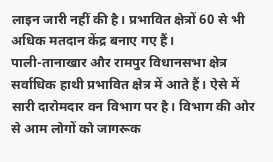लाइन जारी नहीं की है। प्रभावित क्षेत्रों 60 से भी अधिक मतदान केंद्र बनाए गए हैं।
पाली-तानाखार और रामपुर विधानसभा क्षेत्र सर्वाधिक हाथी प्रभावित क्षेत्र में आते हैं। ऐसे में सारी दारोमदार वन विभाग पर है। विभाग की ओर से आम लोगों को जागरूक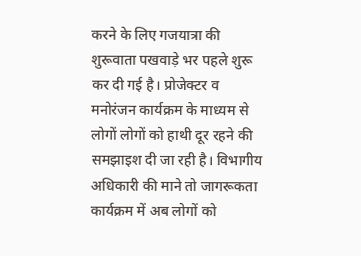करने के लिए गजयात्रा की शुरूवाता पखवाड़े भर पहले शुरू कर दी गई है। प्रोजेक्टर व मनोरंजन कार्यक्रम के माध्यम से लोगों लोगों को हाथी दूर रहने की समझाइश दी जा रही है। विभागीय अधिकारी की माने तो जागरूकता कार्यक्रम में अब लोगों को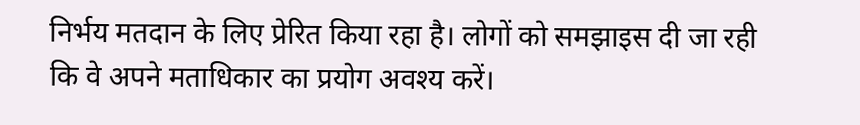निर्भय मतदान के लिए प्रेरित किया रहा है। लोगों को समझाइस दी जा रही कि वे अपने मताधिकार का प्रयोग अवश्य करें।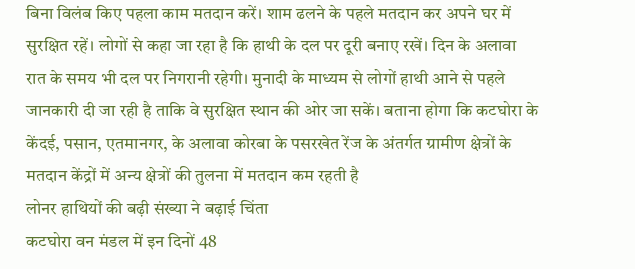बिना विलंब किए पहला काम मतदान करें। शाम ढलने के पहले मतदान कर अपने घर में सुरक्षित रहें। लोगों से कहा जा रहा है कि हाथी के दल पर दूरी बनाए रखें। दिन के अलावा रात के समय भी दल पर निगरानी रहेगी। मुनादी के माध्यम से लोगों हाथी आने से पहले जानकारी दी जा रही है ताकि वे सुरक्षित स्थान की ओर जा सकें। बताना होगा कि कटघोरा के केंदई, पसान, एतमानगर, के अलावा कोरबा के पसरखेत रेंज के अंतर्गत ग्रामीण क्षेत्रों के मतदान केंद्रों में अन्य क्षेत्रों की तुलना में मतदान कम रहती है
लोनर हाथियों की बढ़ी संख्या ने बढ़ाई चिंता
कटघोरा वन मंडल में इन दिनों 48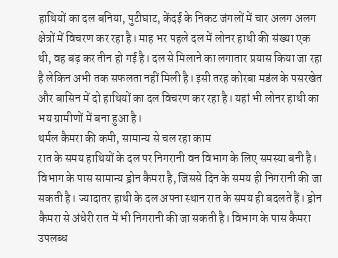हाथियों का दल बनिया, पुटीघाट, केंदई के निकट जंगलों में चार अलग अलग क्षेत्रों में विचरण कर रहा है। माह भर पहले दल में लोनर हाथी की संख्या एक थी, वह बढ़ कर तीन हो गई है। दल से मिलाने का लगातार प्रयास किया जा रहा है लेकिन अभी तक सफलता नहीं मिली है। इसी तरह कोरबा मडंल के पसरखेत और बासिन में दो हाथियों का दल विचरण कर रहा है। यहां भी लोनर हाथी का भय ग्रामीणों में बना हुआ है।
थर्मल कैमरा की कमी, सामान्य से चल रहा काम
रात के समय हाथियों के दल पर निगरानी वन विभाग के लिए समस्या बनी है। विभाग के पास सामान्य ड्रोन कैमरा है, जिससे दिन के समय ही निगरानी की जा सकती है। ज्यादातर हाथी के दल अपना स्थान रात के समय ही बदलते हैं। ड्रोन कैमरा से अंधेरी रात में भी निगरानी की जा सकती है। विभाग के पास कैमरा उपलब्ध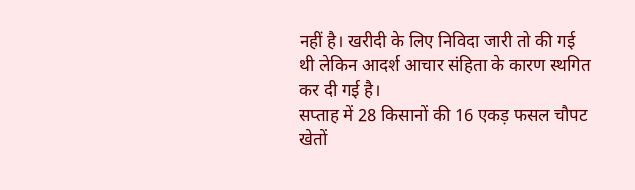नहीं है। खरीदी के लिए निविदा जारी तो की गई थी लेकिन आदर्श आचार संहिता के कारण स्थगित कर दी गई है।
सप्ताह में 28 किसानों की 16 एकड़ फसल चौपट
खेतों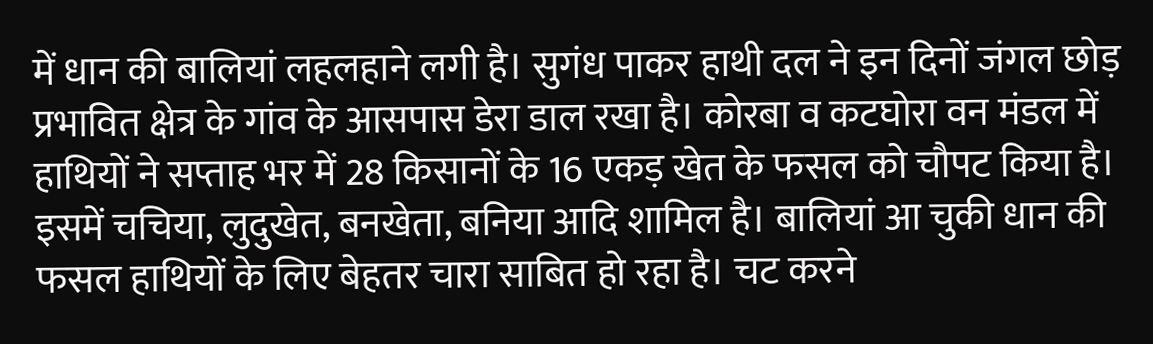में धान की बालियां लहलहाने लगी है। सुगंध पाकर हाथी दल ने इन दिनों जंगल छोड़ प्रभावित क्षेत्र के गांव के आसपास डेरा डाल रखा है। कोरबा व कटघोरा वन मंडल में हाथियों ने सप्ताह भर में 28 किसानों के 16 एकड़ खेत के फसल को चौपट किया है। इसमें चचिया, लुदुखेत, बनखेता, बनिया आदि शामिल है। बालियां आ चुकी धान की फसल हाथियों के लिए बेहतर चारा साबित हो रहा है। चट करने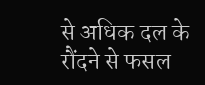से अधिक दल के रौंदने से फसल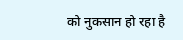को नुकसान हो रहा है